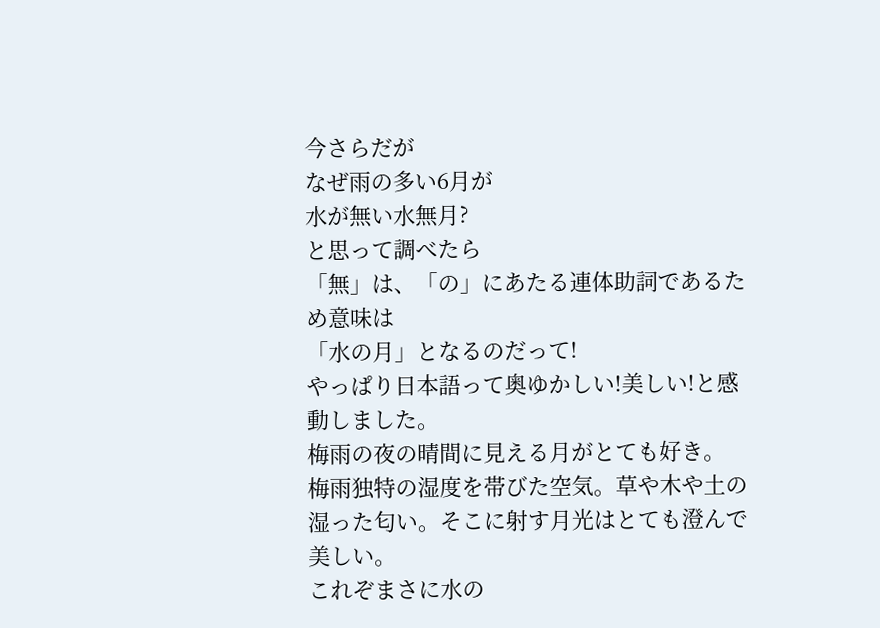今さらだが
なぜ雨の多い6月が
水が無い水無月?
と思って調べたら
「無」は、「の」にあたる連体助詞であるため意味は
「水の月」となるのだって!
やっぱり日本語って奥ゆかしい!美しい!と感動しました。
梅雨の夜の晴間に見える月がとても好き。
梅雨独特の湿度を帯びた空気。草や木や土の湿った匂い。そこに射す月光はとても澄んで美しい。
これぞまさに水の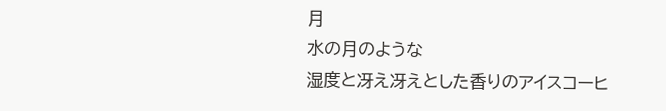月
水の月のような
湿度と冴え冴えとした香りのアイスコーヒ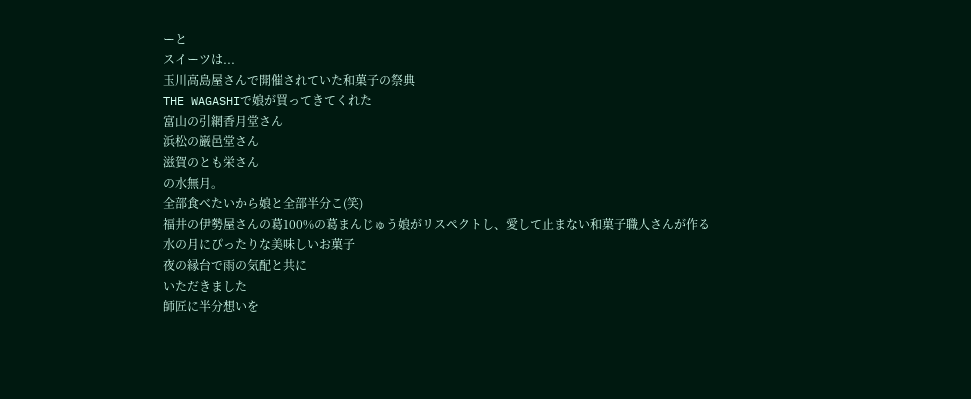ーと
スイーツは...
玉川高島屋さんで開催されていた和菓子の祭典
THE WAGASHIで娘が買ってきてくれた
富山の引網香月堂さん
浜松の巌邑堂さん
滋賀のとも栄さん
の水無月。
全部食べたいから娘と全部半分こ(笑)
福井の伊勢屋さんの葛100%の葛まんじゅう娘がリスペクトし、愛して止まない和菓子職人さんが作る
水の月にぴったりな美味しいお菓子
夜の縁台で雨の気配と共に
いただきました
師匠に半分想いを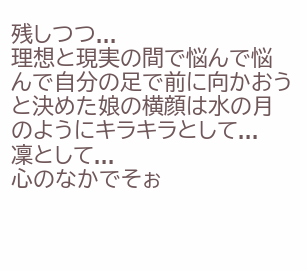残しつつ...
理想と現実の間で悩んで悩んで自分の足で前に向かおうと決めた娘の横顔は水の月のようにキラキラとして...
凜として...
心のなかでそぉ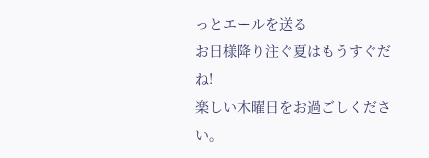っとエールを送る
お日様降り注ぐ夏はもうすぐだね!
楽しい木曜日をお過ごしください。